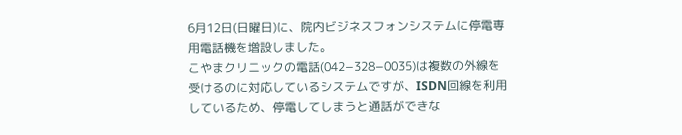6月12日(日曜日)に、院内ビジネスフォンシステムに停電専用電話機を増設しました。
こやまクリニックの電話(042−328−0035)は複数の外線を受けるのに対応しているシステムですが、ISDN回線を利用しているため、停電してしまうと通話ができな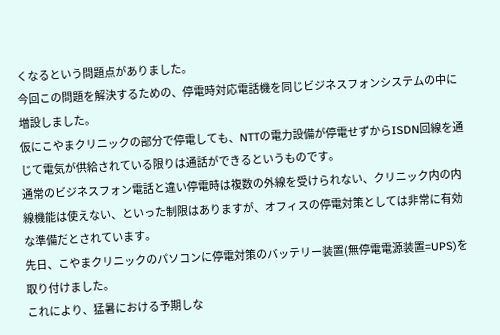くなるという問題点がありました。
今回この問題を解決するための、停電時対応電話機を同じビジネスフォンシステムの中に増設しました。
仮にこやまクリニックの部分で停電しても、NTTの電力設備が停電せずからISDN回線を通じて電気が供給されている限りは通話ができるというものです。
通常のビジネスフォン電話と違い停電時は複数の外線を受けられない、クリニック内の内線機能は使えない、といった制限はありますが、オフィスの停電対策としては非常に有効な準備だとされています。
先日、こやまクリニックのパソコンに停電対策のバッテリー装置(無停電電源装置=UPS)を取り付けました。
これにより、猛暑における予期しな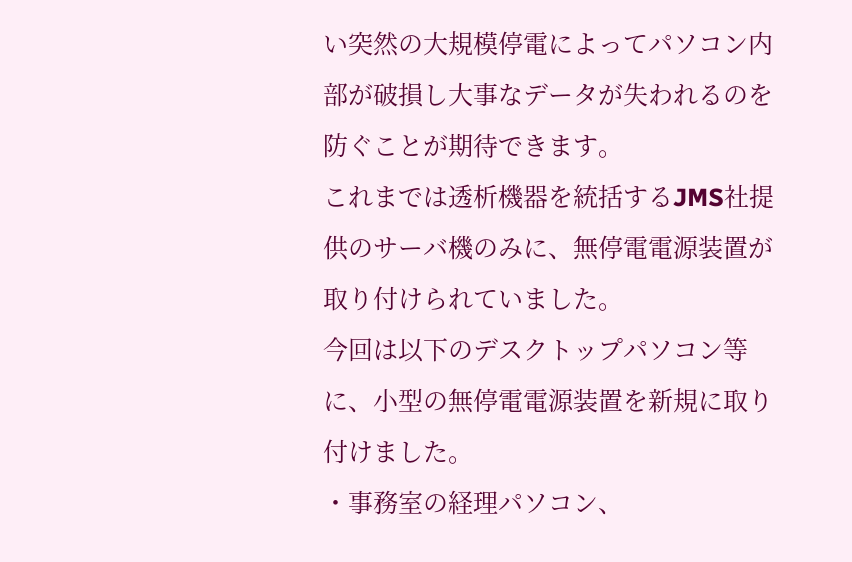い突然の大規模停電によってパソコン内部が破損し大事なデータが失われるのを防ぐことが期待できます。
これまでは透析機器を統括するJMS社提供のサーバ機のみに、無停電電源装置が取り付けられていました。
今回は以下のデスクトップパソコン等に、小型の無停電電源装置を新規に取り付けました。
・事務室の経理パソコン、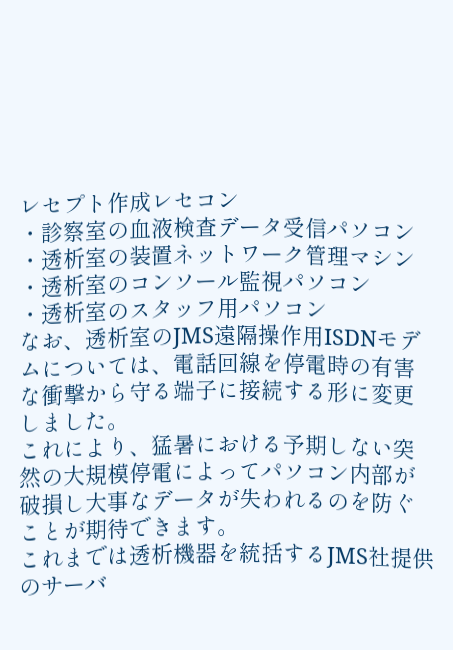レセプト作成レセコン
・診察室の血液検査データ受信パソコン
・透析室の装置ネットワーク管理マシン
・透析室のコンソール監視パソコン
・透析室のスタッフ用パソコン
なお、透析室のJMS遠隔操作用ISDNモデムについては、電話回線を停電時の有害な衝撃から守る端子に接続する形に変更しました。
これにより、猛暑における予期しない突然の大規模停電によってパソコン内部が破損し大事なデータが失われるのを防ぐことが期待できます。
これまでは透析機器を統括するJMS社提供のサーバ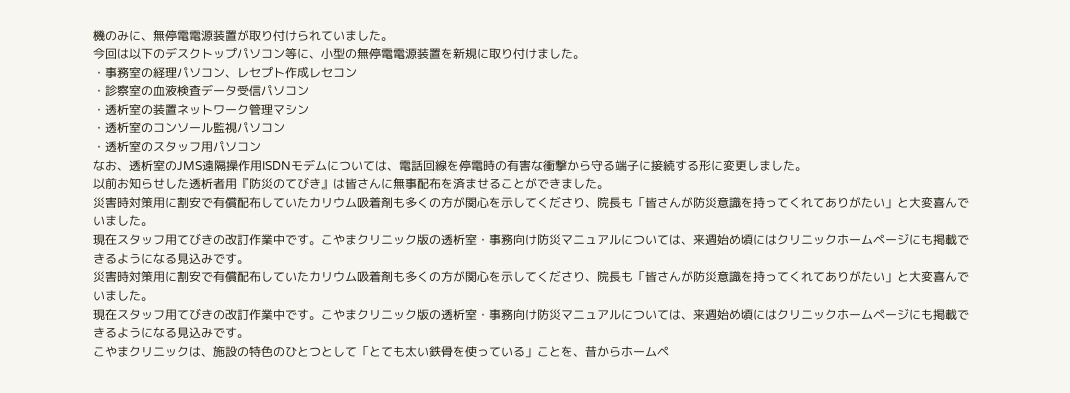機のみに、無停電電源装置が取り付けられていました。
今回は以下のデスクトップパソコン等に、小型の無停電電源装置を新規に取り付けました。
・事務室の経理パソコン、レセプト作成レセコン
・診察室の血液検査データ受信パソコン
・透析室の装置ネットワーク管理マシン
・透析室のコンソール監視パソコン
・透析室のスタッフ用パソコン
なお、透析室のJMS遠隔操作用ISDNモデムについては、電話回線を停電時の有害な衝撃から守る端子に接続する形に変更しました。
以前お知らせした透析者用『防災のてびき』は皆さんに無事配布を済ませることができました。
災害時対策用に割安で有償配布していたカリウム吸着剤も多くの方が関心を示してくださり、院長も「皆さんが防災意識を持ってくれてありがたい」と大変喜んでいました。
現在スタッフ用てびきの改訂作業中です。こやまクリニック版の透析室・事務向け防災マニュアルについては、来週始め頃にはクリニックホームページにも掲載できるようになる見込みです。
災害時対策用に割安で有償配布していたカリウム吸着剤も多くの方が関心を示してくださり、院長も「皆さんが防災意識を持ってくれてありがたい」と大変喜んでいました。
現在スタッフ用てびきの改訂作業中です。こやまクリニック版の透析室・事務向け防災マニュアルについては、来週始め頃にはクリニックホームページにも掲載できるようになる見込みです。
こやまクリニックは、施設の特色のひとつとして「とても太い鉄骨を使っている」ことを、昔からホームペ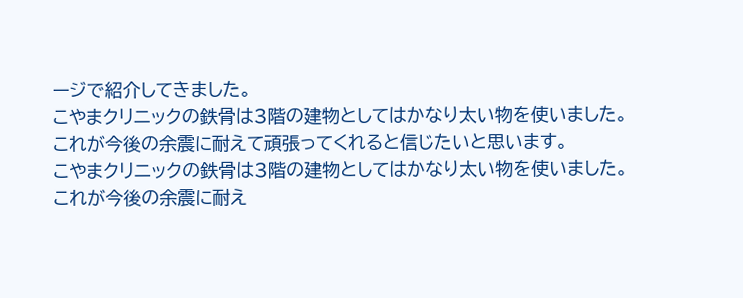ージで紹介してきました。
こやまクリニックの鉄骨は3階の建物としてはかなり太い物を使いました。
これが今後の余震に耐えて頑張ってくれると信じたいと思います。
こやまクリニックの鉄骨は3階の建物としてはかなり太い物を使いました。
これが今後の余震に耐え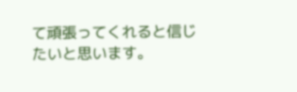て頑張ってくれると信じたいと思います。